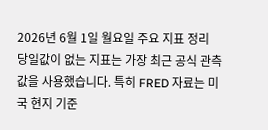2026년 6월 1일 월요일 주요 지표 정리
당일값이 없는 지표는 가장 최근 공식 관측값을 사용했습니다. 특히 FRED 자료는 미국 현지 기준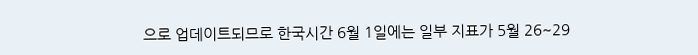으로 업데이트되므로 한국시간 6월 1일에는 일부 지표가 5월 26~29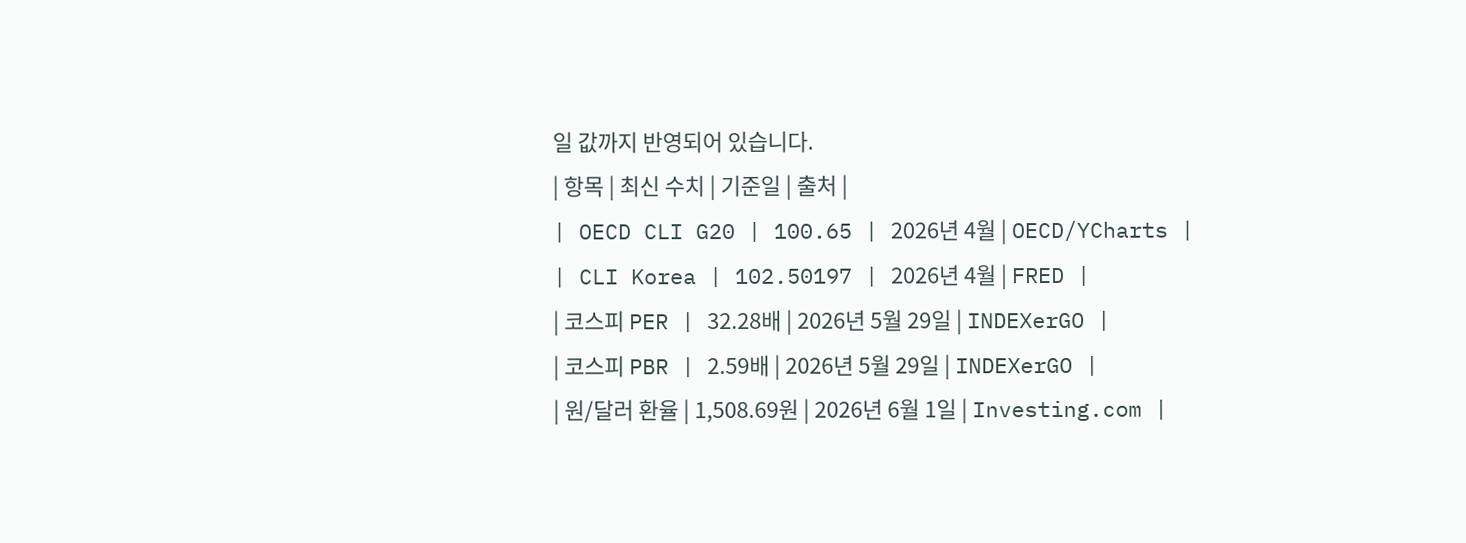일 값까지 반영되어 있습니다.
| 항목 | 최신 수치 | 기준일 | 출처 |
| OECD CLI G20 | 100.65 | 2026년 4월 | OECD/YCharts |
| CLI Korea | 102.50197 | 2026년 4월 | FRED |
| 코스피 PER | 32.28배 | 2026년 5월 29일 | INDEXerGO |
| 코스피 PBR | 2.59배 | 2026년 5월 29일 | INDEXerGO |
| 원/달러 환율 | 1,508.69원 | 2026년 6월 1일 | Investing.com |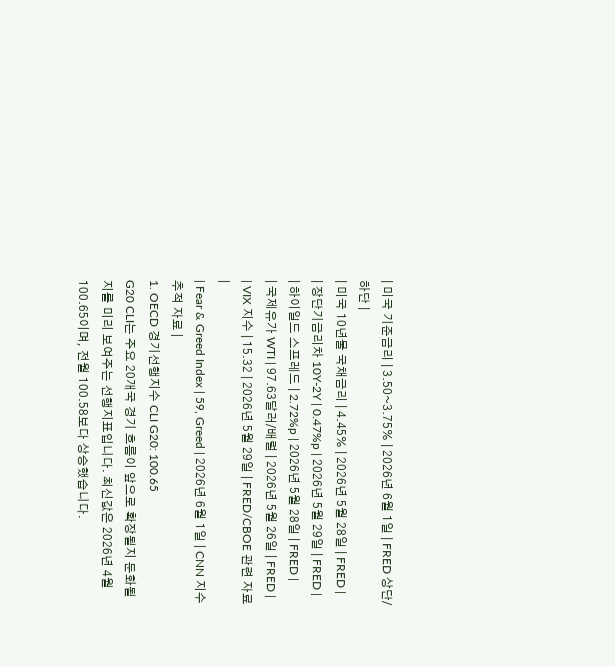| 미국 기준금리 | 3.50~3.75% | 2026년 6월 1일 | FRED 상단/하단 |
| 미국 10년물 국채금리 | 4.45% | 2026년 5월 28일 | FRED |
| 장단기금리차 10Y-2Y | 0.47%p | 2026년 5월 29일 | FRED |
| 하이일드 스프레드 | 2.72%p | 2026년 5월 28일 | FRED |
| 국제유가 WTI | 97.63달러/배럴 | 2026년 5월 26일 | FRED |
| VIX 지수 | 15.32 | 2026년 5월 29일 | FRED/CBOE 관련 자료 |
| Fear & Greed Index | 59, Greed | 2026년 6월 1일 | CNN 지수 추적 자료 |
1. OECD 경기선행지수 CLI G20: 100.65
G20 CLI는 주요 20개국 경기 흐름이 앞으로 확장될지 둔화될지를 미리 보여주는 선행지표입니다. 최신값은 2026년 4월 100.65이며, 전월 100.58보다 상승했습니다.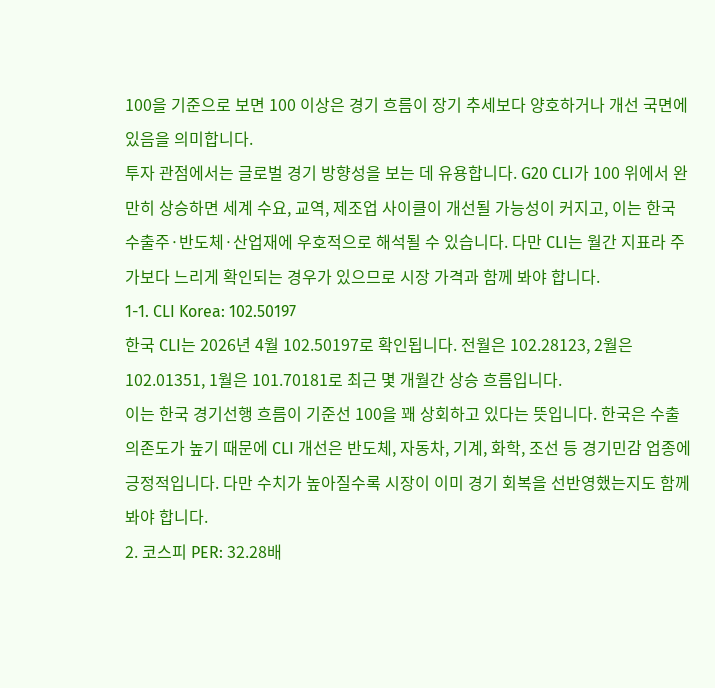100을 기준으로 보면 100 이상은 경기 흐름이 장기 추세보다 양호하거나 개선 국면에 있음을 의미합니다.
투자 관점에서는 글로벌 경기 방향성을 보는 데 유용합니다. G20 CLI가 100 위에서 완만히 상승하면 세계 수요, 교역, 제조업 사이클이 개선될 가능성이 커지고, 이는 한국 수출주·반도체·산업재에 우호적으로 해석될 수 있습니다. 다만 CLI는 월간 지표라 주가보다 느리게 확인되는 경우가 있으므로 시장 가격과 함께 봐야 합니다.
1-1. CLI Korea: 102.50197
한국 CLI는 2026년 4월 102.50197로 확인됩니다. 전월은 102.28123, 2월은 102.01351, 1월은 101.70181로 최근 몇 개월간 상승 흐름입니다.
이는 한국 경기선행 흐름이 기준선 100을 꽤 상회하고 있다는 뜻입니다. 한국은 수출 의존도가 높기 때문에 CLI 개선은 반도체, 자동차, 기계, 화학, 조선 등 경기민감 업종에 긍정적입니다. 다만 수치가 높아질수록 시장이 이미 경기 회복을 선반영했는지도 함께 봐야 합니다.
2. 코스피 PER: 32.28배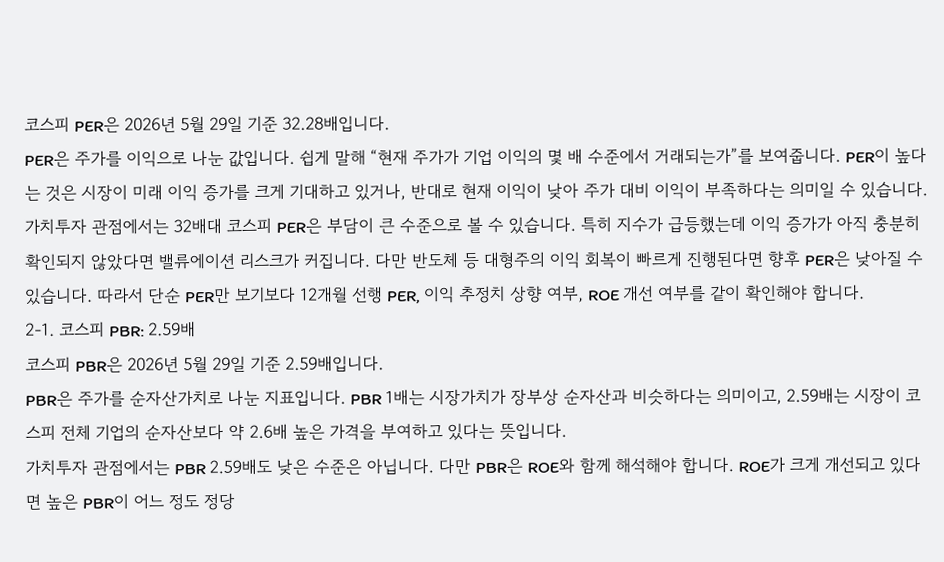코스피 PER은 2026년 5월 29일 기준 32.28배입니다.
PER은 주가를 이익으로 나눈 값입니다. 쉽게 말해 “현재 주가가 기업 이익의 몇 배 수준에서 거래되는가”를 보여줍니다. PER이 높다는 것은 시장이 미래 이익 증가를 크게 기대하고 있거나, 반대로 현재 이익이 낮아 주가 대비 이익이 부족하다는 의미일 수 있습니다.
가치투자 관점에서는 32배대 코스피 PER은 부담이 큰 수준으로 볼 수 있습니다. 특히 지수가 급등했는데 이익 증가가 아직 충분히 확인되지 않았다면 밸류에이션 리스크가 커집니다. 다만 반도체 등 대형주의 이익 회복이 빠르게 진행된다면 향후 PER은 낮아질 수 있습니다. 따라서 단순 PER만 보기보다 12개월 선행 PER, 이익 추정치 상향 여부, ROE 개선 여부를 같이 확인해야 합니다.
2-1. 코스피 PBR: 2.59배
코스피 PBR은 2026년 5월 29일 기준 2.59배입니다.
PBR은 주가를 순자산가치로 나눈 지표입니다. PBR 1배는 시장가치가 장부상 순자산과 비슷하다는 의미이고, 2.59배는 시장이 코스피 전체 기업의 순자산보다 약 2.6배 높은 가격을 부여하고 있다는 뜻입니다.
가치투자 관점에서는 PBR 2.59배도 낮은 수준은 아닙니다. 다만 PBR은 ROE와 함께 해석해야 합니다. ROE가 크게 개선되고 있다면 높은 PBR이 어느 정도 정당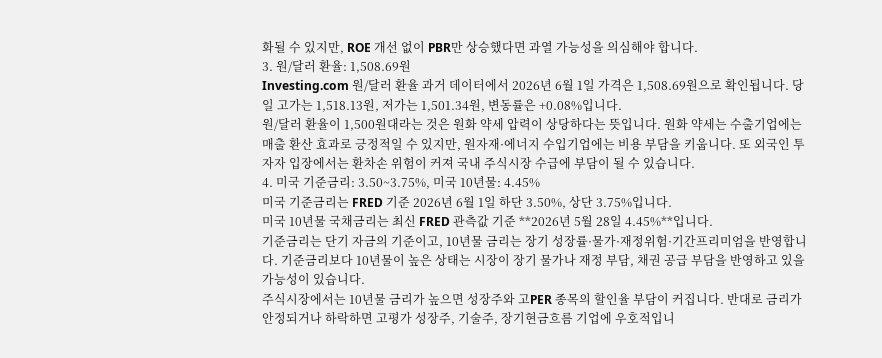화될 수 있지만, ROE 개선 없이 PBR만 상승했다면 과열 가능성을 의심해야 합니다.
3. 원/달러 환율: 1,508.69원
Investing.com 원/달러 환율 과거 데이터에서 2026년 6월 1일 가격은 1,508.69원으로 확인됩니다. 당일 고가는 1,518.13원, 저가는 1,501.34원, 변동률은 +0.08%입니다.
원/달러 환율이 1,500원대라는 것은 원화 약세 압력이 상당하다는 뜻입니다. 원화 약세는 수출기업에는 매출 환산 효과로 긍정적일 수 있지만, 원자재·에너지 수입기업에는 비용 부담을 키웁니다. 또 외국인 투자자 입장에서는 환차손 위험이 커져 국내 주식시장 수급에 부담이 될 수 있습니다.
4. 미국 기준금리: 3.50~3.75%, 미국 10년물: 4.45%
미국 기준금리는 FRED 기준 2026년 6월 1일 하단 3.50%, 상단 3.75%입니다.
미국 10년물 국채금리는 최신 FRED 관측값 기준 **2026년 5월 28일 4.45%**입니다.
기준금리는 단기 자금의 기준이고, 10년물 금리는 장기 성장률·물가·재정위험·기간프리미엄을 반영합니다. 기준금리보다 10년물이 높은 상태는 시장이 장기 물가나 재정 부담, 채권 공급 부담을 반영하고 있을 가능성이 있습니다.
주식시장에서는 10년물 금리가 높으면 성장주와 고PER 종목의 할인율 부담이 커집니다. 반대로 금리가 안정되거나 하락하면 고평가 성장주, 기술주, 장기현금흐름 기업에 우호적입니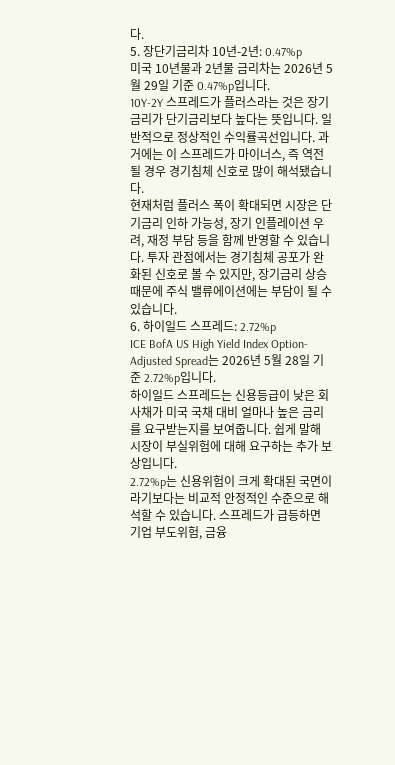다.
5. 장단기금리차 10년-2년: 0.47%p
미국 10년물과 2년물 금리차는 2026년 5월 29일 기준 0.47%p입니다.
10Y-2Y 스프레드가 플러스라는 것은 장기금리가 단기금리보다 높다는 뜻입니다. 일반적으로 정상적인 수익률곡선입니다. 과거에는 이 스프레드가 마이너스, 즉 역전될 경우 경기침체 신호로 많이 해석됐습니다.
현재처럼 플러스 폭이 확대되면 시장은 단기금리 인하 가능성, 장기 인플레이션 우려, 재정 부담 등을 함께 반영할 수 있습니다. 투자 관점에서는 경기침체 공포가 완화된 신호로 볼 수 있지만, 장기금리 상승 때문에 주식 밸류에이션에는 부담이 될 수 있습니다.
6. 하이일드 스프레드: 2.72%p
ICE BofA US High Yield Index Option-Adjusted Spread는 2026년 5월 28일 기준 2.72%p입니다.
하이일드 스프레드는 신용등급이 낮은 회사채가 미국 국채 대비 얼마나 높은 금리를 요구받는지를 보여줍니다. 쉽게 말해 시장이 부실위험에 대해 요구하는 추가 보상입니다.
2.72%p는 신용위험이 크게 확대된 국면이라기보다는 비교적 안정적인 수준으로 해석할 수 있습니다. 스프레드가 급등하면 기업 부도위험, 금융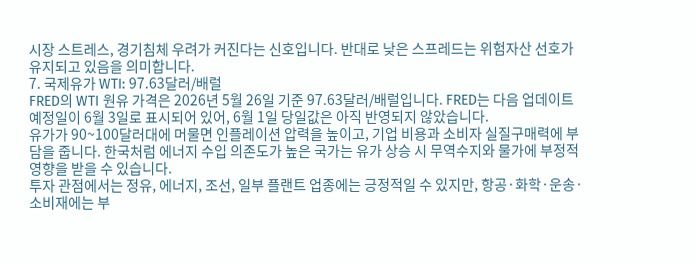시장 스트레스, 경기침체 우려가 커진다는 신호입니다. 반대로 낮은 스프레드는 위험자산 선호가 유지되고 있음을 의미합니다.
7. 국제유가 WTI: 97.63달러/배럴
FRED의 WTI 원유 가격은 2026년 5월 26일 기준 97.63달러/배럴입니다. FRED는 다음 업데이트 예정일이 6월 3일로 표시되어 있어, 6월 1일 당일값은 아직 반영되지 않았습니다.
유가가 90~100달러대에 머물면 인플레이션 압력을 높이고, 기업 비용과 소비자 실질구매력에 부담을 줍니다. 한국처럼 에너지 수입 의존도가 높은 국가는 유가 상승 시 무역수지와 물가에 부정적 영향을 받을 수 있습니다.
투자 관점에서는 정유, 에너지, 조선, 일부 플랜트 업종에는 긍정적일 수 있지만, 항공·화학·운송·소비재에는 부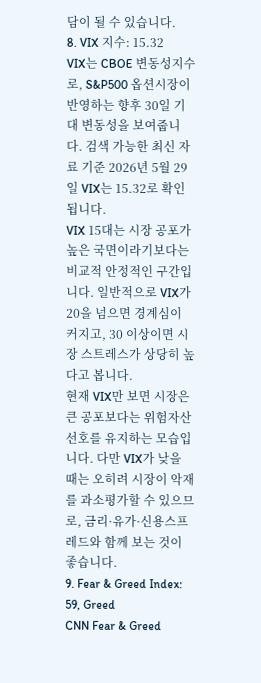담이 될 수 있습니다.
8. VIX 지수: 15.32
VIX는 CBOE 변동성지수로, S&P500 옵션시장이 반영하는 향후 30일 기대 변동성을 보여줍니다. 검색 가능한 최신 자료 기준 2026년 5월 29일 VIX는 15.32로 확인됩니다.
VIX 15대는 시장 공포가 높은 국면이라기보다는 비교적 안정적인 구간입니다. 일반적으로 VIX가 20을 넘으면 경계심이 커지고, 30 이상이면 시장 스트레스가 상당히 높다고 봅니다.
현재 VIX만 보면 시장은 큰 공포보다는 위험자산 선호를 유지하는 모습입니다. 다만 VIX가 낮을 때는 오히려 시장이 악재를 과소평가할 수 있으므로, 금리·유가·신용스프레드와 함께 보는 것이 좋습니다.
9. Fear & Greed Index: 59, Greed
CNN Fear & Greed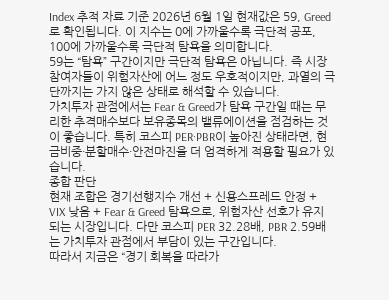Index 추적 자료 기준 2026년 6월 1일 현재값은 59, Greed로 확인됩니다. 이 지수는 0에 가까울수록 극단적 공포, 100에 가까울수록 극단적 탐욕을 의미합니다.
59는 “탐욕” 구간이지만 극단적 탐욕은 아닙니다. 즉 시장 참여자들이 위험자산에 어느 정도 우호적이지만, 과열의 극단까지는 가지 않은 상태로 해석할 수 있습니다.
가치투자 관점에서는 Fear & Greed가 탐욕 구간일 때는 무리한 추격매수보다 보유종목의 밸류에이션을 점검하는 것이 좋습니다. 특히 코스피 PER·PBR이 높아진 상태라면, 현금비중·분할매수·안전마진을 더 엄격하게 적용할 필요가 있습니다.
종합 판단
현재 조합은 경기선행지수 개선 + 신용스프레드 안정 + VIX 낮음 + Fear & Greed 탐욕으로, 위험자산 선호가 유지되는 시장입니다. 다만 코스피 PER 32.28배, PBR 2.59배는 가치투자 관점에서 부담이 있는 구간입니다.
따라서 지금은 “경기 회복을 따라가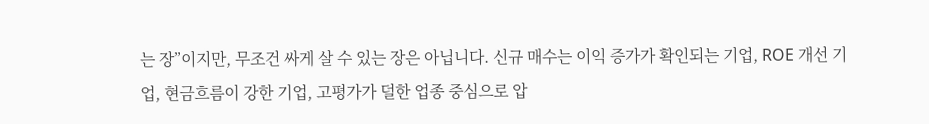는 장”이지만, 무조건 싸게 살 수 있는 장은 아닙니다. 신규 매수는 이익 증가가 확인되는 기업, ROE 개선 기업, 현금흐름이 강한 기업, 고평가가 덜한 업종 중심으로 압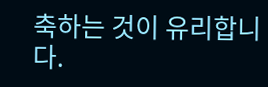축하는 것이 유리합니다.